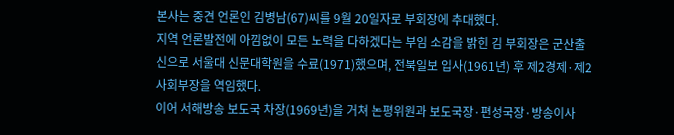본사는 중견 언론인 김병남(67)씨를 9월 20일자로 부회장에 추대했다.
지역 언론발전에 아낌없이 모든 노력을 다하겠다는 부임 소감을 밝힌 김 부회장은 군산출신으로 서울대 신문대학원을 수료(1971)했으며, 전북일보 입사(1961년) 후 제2경제·제2사회부장을 역임했다.
이어 서해방송 보도국 차장(1969년)을 거쳐 논평위원과 보도국장·편성국장·방송이사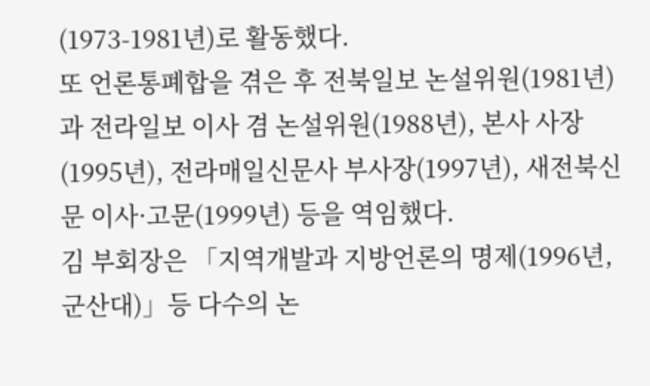(1973-1981년)로 활동했다.
또 언론통폐합을 겪은 후 전북일보 논설위원(1981년)과 전라일보 이사 겸 논설위원(1988년), 본사 사장(1995년), 전라매일신문사 부사장(1997년), 새전북신문 이사·고문(1999년) 등을 역임했다.
김 부회장은 「지역개발과 지방언론의 명제(1996년, 군산대)」등 다수의 논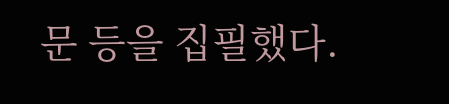문 등을 집필했다.